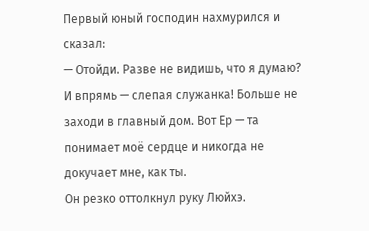Первый юный господин нахмурился и сказал:
— Отойди. Разве не видишь, что я думаю? И впрямь — слепая служанка! Больше не заходи в главный дом. Вот Ер — та понимает моё сердце и никогда не докучает мне, как ты.
Он резко оттолкнул руку Люйхэ.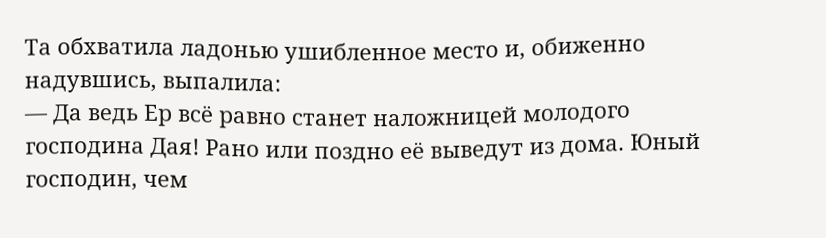Та обхватила ладонью ушибленное место и, обиженно надувшись, выпалила:
— Да ведь Ер всё равно станет наложницей молодого господина Дая! Рано или поздно её выведут из дома. Юный господин, чем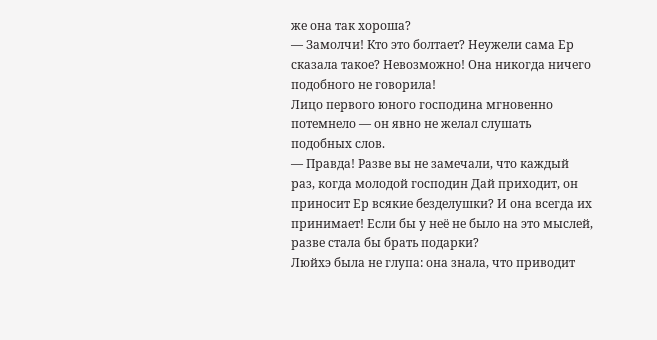же она так хороша?
— Замолчи! Кто это болтает? Неужели сама Ер сказала такое? Невозможно! Она никогда ничего подобного не говорила!
Лицо первого юного господина мгновенно потемнело — он явно не желал слушать подобных слов.
— Правда! Разве вы не замечали, что каждый раз, когда молодой господин Дай приходит, он приносит Ер всякие безделушки? И она всегда их принимает! Если бы у неё не было на это мыслей, разве стала бы брать подарки?
Люйхэ была не глупа: она знала, что приводит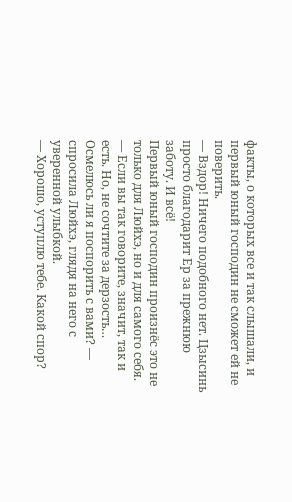факты, о которых все и так слышали, и первый юный господин не сможет ей не поверить.
— Вздор! Ничего подобного нет. Цзысинь просто благодарит Ер за прежнюю заботу. И всё!
Первый юный господин произнёс это не только для Люйхэ, но и для самого себя.
— Если вы так говорите, значит, так и есть. Но, не сочтите за дерзость… Осмелюсь ли я поспорить с вами? — спросила Люйхэ, глядя на него с уверенной улыбкой.
— Хорошо, уступлю тебе. Какой спор?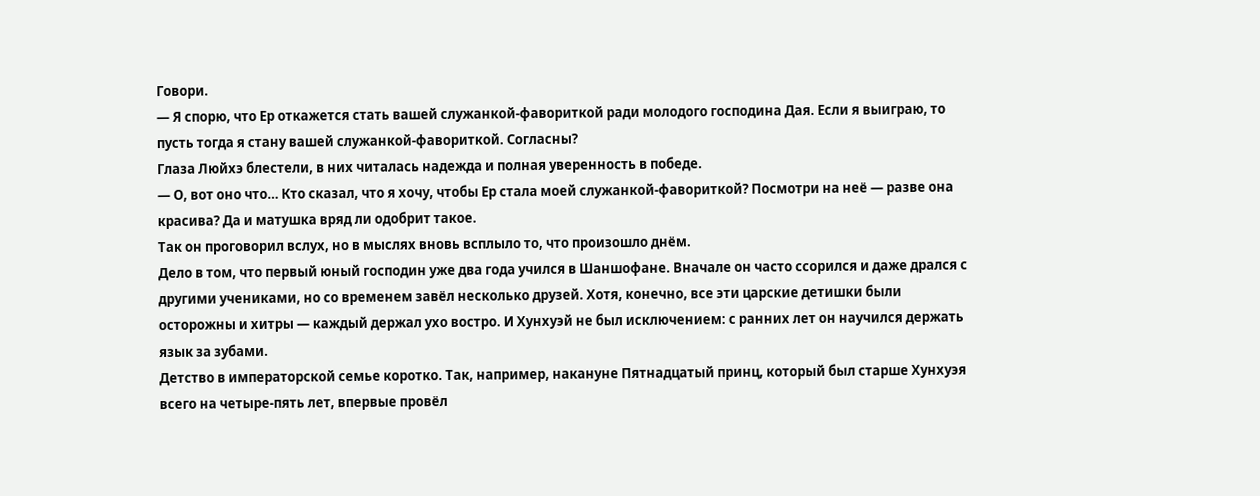Говори.
— Я спорю, что Ер откажется стать вашей служанкой-фавориткой ради молодого господина Дая. Если я выиграю, то пусть тогда я стану вашей служанкой-фавориткой. Согласны?
Глаза Люйхэ блестели, в них читалась надежда и полная уверенность в победе.
— О, вот оно что… Кто сказал, что я хочу, чтобы Ер стала моей служанкой-фавориткой? Посмотри на неё — разве она красива? Да и матушка вряд ли одобрит такое.
Так он проговорил вслух, но в мыслях вновь всплыло то, что произошло днём.
Дело в том, что первый юный господин уже два года учился в Шаншофане. Вначале он часто ссорился и даже дрался с другими учениками, но со временем завёл несколько друзей. Хотя, конечно, все эти царские детишки были осторожны и хитры — каждый держал ухо востро. И Хунхуэй не был исключением: с ранних лет он научился держать язык за зубами.
Детство в императорской семье коротко. Так, например, накануне Пятнадцатый принц, который был старше Хунхуэя всего на четыре-пять лет, впервые провёл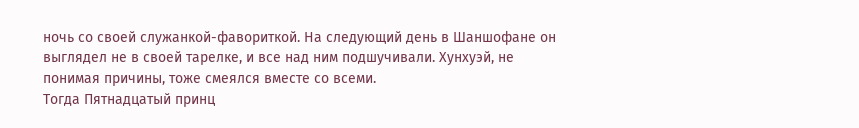ночь со своей служанкой-фавориткой. На следующий день в Шаншофане он выглядел не в своей тарелке, и все над ним подшучивали. Хунхуэй, не понимая причины, тоже смеялся вместе со всеми.
Тогда Пятнадцатый принц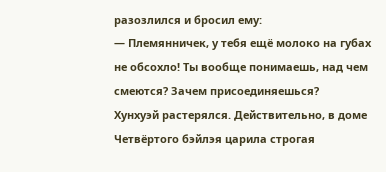разозлился и бросил ему:
— Племянничек, у тебя ещё молоко на губах не обсохло! Ты вообще понимаешь, над чем смеются? Зачем присоединяешься?
Хунхуэй растерялся. Действительно, в доме Четвёртого бэйлэя царила строгая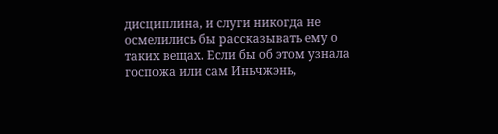дисциплина, и слуги никогда не осмелились бы рассказывать ему о таких вещах. Если бы об этом узнала госпожа или сам Иньчжэнь,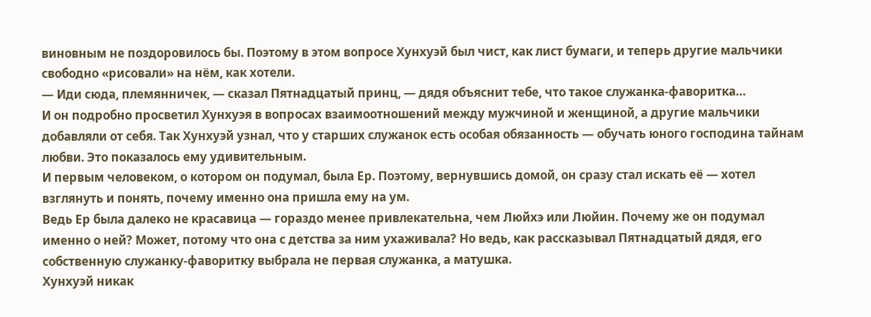виновным не поздоровилось бы. Поэтому в этом вопросе Хунхуэй был чист, как лист бумаги, и теперь другие мальчики свободно «рисовали» на нём, как хотели.
— Иди сюда, племянничек, — сказал Пятнадцатый принц, — дядя объяснит тебе, что такое служанка-фаворитка…
И он подробно просветил Хунхуэя в вопросах взаимоотношений между мужчиной и женщиной, а другие мальчики добавляли от себя. Так Хунхуэй узнал, что у старших служанок есть особая обязанность — обучать юного господина тайнам любви. Это показалось ему удивительным.
И первым человеком, о котором он подумал, была Ер. Поэтому, вернувшись домой, он сразу стал искать её — хотел взглянуть и понять, почему именно она пришла ему на ум.
Ведь Ер была далеко не красавица — гораздо менее привлекательна, чем Люйхэ или Люйин. Почему же он подумал именно о ней? Может, потому что она с детства за ним ухаживала? Но ведь, как рассказывал Пятнадцатый дядя, его собственную служанку-фаворитку выбрала не первая служанка, а матушка.
Хунхуэй никак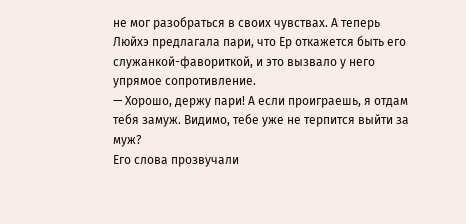не мог разобраться в своих чувствах. А теперь Люйхэ предлагала пари, что Ер откажется быть его служанкой-фавориткой, и это вызвало у него упрямое сопротивление.
— Хорошо, держу пари! А если проиграешь, я отдам тебя замуж. Видимо, тебе уже не терпится выйти за муж?
Его слова прозвучали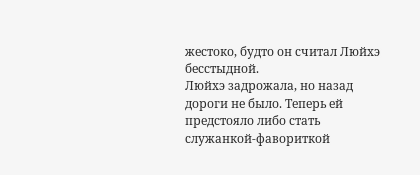жестоко, будто он считал Люйхэ бесстыдной.
Люйхэ задрожала, но назад дороги не было. Теперь ей предстояло либо стать служанкой-фавориткой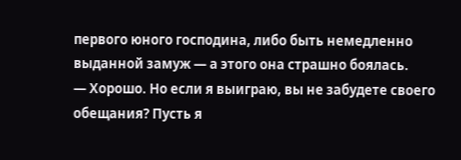первого юного господина, либо быть немедленно выданной замуж — а этого она страшно боялась.
— Хорошо. Но если я выиграю, вы не забудете своего обещания? Пусть я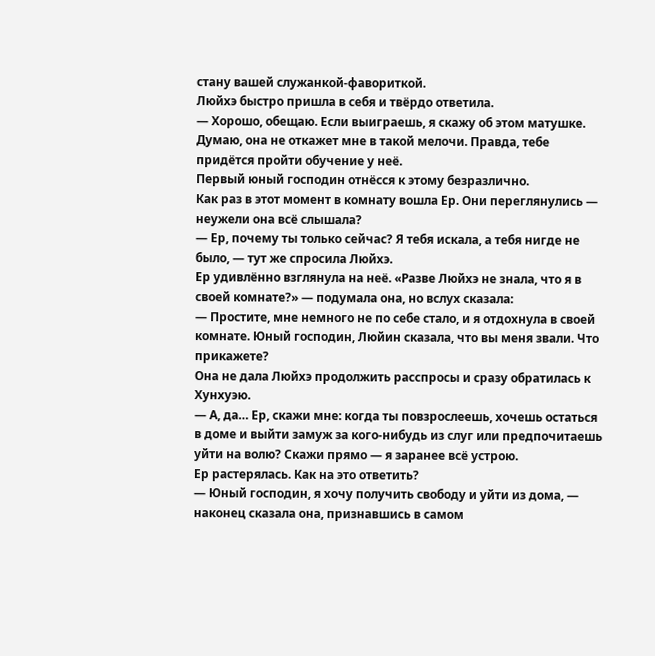стану вашей служанкой-фавориткой.
Люйхэ быстро пришла в себя и твёрдо ответила.
— Хорошо, обещаю. Если выиграешь, я скажу об этом матушке. Думаю, она не откажет мне в такой мелочи. Правда, тебе придётся пройти обучение у неё.
Первый юный господин отнёсся к этому безразлично.
Как раз в этот момент в комнату вошла Ер. Они переглянулись — неужели она всё слышала?
— Ер, почему ты только сейчас? Я тебя искала, а тебя нигде не было, — тут же спросила Люйхэ.
Ер удивлённо взглянула на неё. «Разве Люйхэ не знала, что я в своей комнате?» — подумала она, но вслух сказала:
— Простите, мне немного не по себе стало, и я отдохнула в своей комнате. Юный господин, Люйин сказала, что вы меня звали. Что прикажете?
Она не дала Люйхэ продолжить расспросы и сразу обратилась к Хунхуэю.
— А, да… Ер, скажи мне: когда ты повзрослеешь, хочешь остаться в доме и выйти замуж за кого-нибудь из слуг или предпочитаешь уйти на волю? Скажи прямо — я заранее всё устрою.
Ер растерялась. Как на это ответить?
— Юный господин, я хочу получить свободу и уйти из дома, — наконец сказала она, признавшись в самом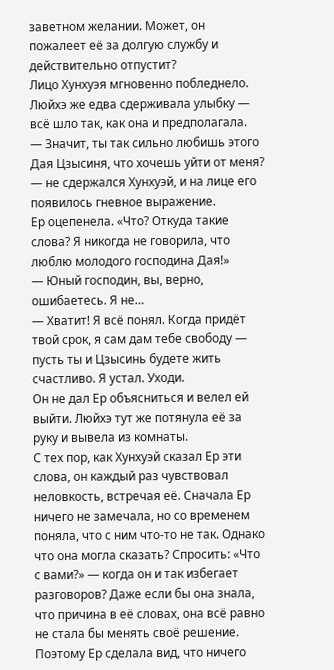заветном желании. Может, он пожалеет её за долгую службу и действительно отпустит?
Лицо Хунхуэя мгновенно побледнело. Люйхэ же едва сдерживала улыбку — всё шло так, как она и предполагала.
— Значит, ты так сильно любишь этого Дая Цзысиня, что хочешь уйти от меня? — не сдержался Хунхуэй, и на лице его появилось гневное выражение.
Ер оцепенела. «Что? Откуда такие слова? Я никогда не говорила, что люблю молодого господина Дая!»
— Юный господин, вы, верно, ошибаетесь. Я не…
— Хватит! Я всё понял. Когда придёт твой срок, я сам дам тебе свободу — пусть ты и Цзысинь будете жить счастливо. Я устал. Уходи.
Он не дал Ер объясниться и велел ей выйти. Люйхэ тут же потянула её за руку и вывела из комнаты.
С тех пор, как Хунхуэй сказал Ер эти слова, он каждый раз чувствовал неловкость, встречая её. Сначала Ер ничего не замечала, но со временем поняла, что с ним что-то не так. Однако что она могла сказать? Спросить: «Что с вами?» — когда он и так избегает разговоров? Даже если бы она знала, что причина в её словах, она всё равно не стала бы менять своё решение. Поэтому Ер сделала вид, что ничего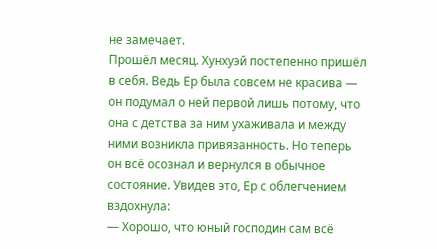не замечает.
Прошёл месяц. Хунхуэй постепенно пришёл в себя. Ведь Ер была совсем не красива — он подумал о ней первой лишь потому, что она с детства за ним ухаживала и между ними возникла привязанность. Но теперь он всё осознал и вернулся в обычное состояние. Увидев это, Ер с облегчением вздохнула:
— Хорошо, что юный господин сам всё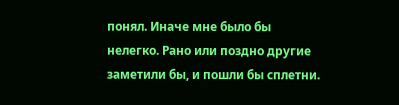понял. Иначе мне было бы нелегко. Рано или поздно другие заметили бы, и пошли бы сплетни.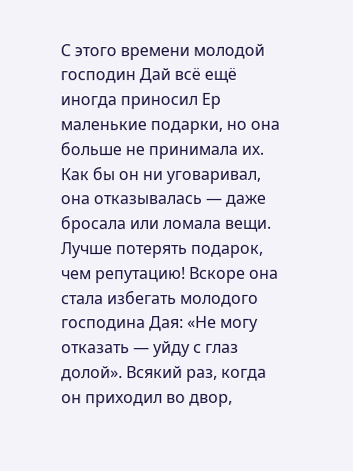С этого времени молодой господин Дай всё ещё иногда приносил Ер маленькие подарки, но она больше не принимала их. Как бы он ни уговаривал, она отказывалась — даже бросала или ломала вещи. Лучше потерять подарок, чем репутацию! Вскоре она стала избегать молодого господина Дая: «Не могу отказать — уйду с глаз долой». Всякий раз, когда он приходил во двор,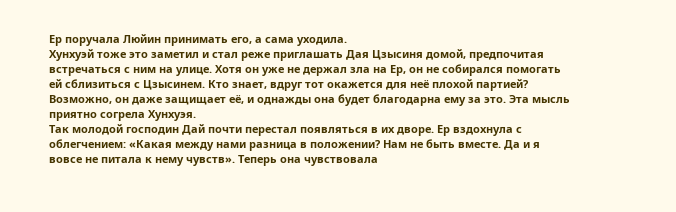Ер поручала Люйин принимать его, а сама уходила.
Хунхуэй тоже это заметил и стал реже приглашать Дая Цзысиня домой, предпочитая встречаться с ним на улице. Хотя он уже не держал зла на Ер, он не собирался помогать ей сблизиться с Цзысинем. Кто знает, вдруг тот окажется для неё плохой партией? Возможно, он даже защищает её, и однажды она будет благодарна ему за это. Эта мысль приятно согрела Хунхуэя.
Так молодой господин Дай почти перестал появляться в их дворе. Ер вздохнула с облегчением: «Какая между нами разница в положении? Нам не быть вместе. Да и я вовсе не питала к нему чувств». Теперь она чувствовала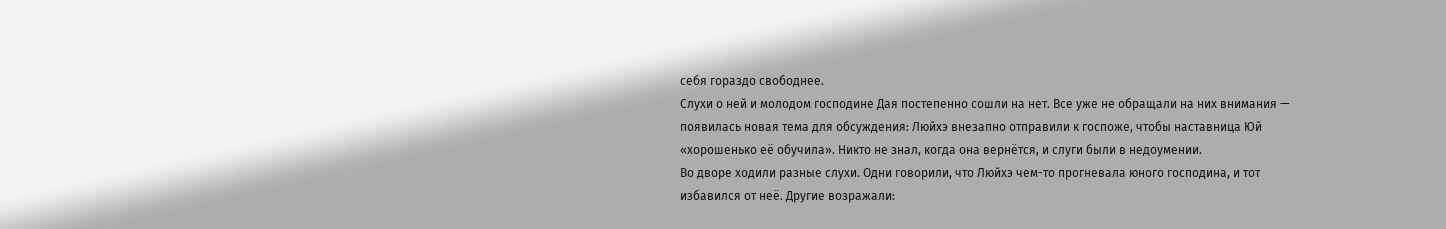себя гораздо свободнее.
Слухи о ней и молодом господине Дая постепенно сошли на нет. Все уже не обращали на них внимания — появилась новая тема для обсуждения: Люйхэ внезапно отправили к госпоже, чтобы наставница Юй «хорошенько её обучила». Никто не знал, когда она вернётся, и слуги были в недоумении.
Во дворе ходили разные слухи. Одни говорили, что Люйхэ чем-то прогневала юного господина, и тот избавился от неё. Другие возражали: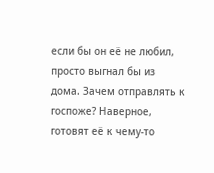если бы он её не любил, просто выгнал бы из дома. Зачем отправлять к госпоже? Наверное, готовят её к чему-то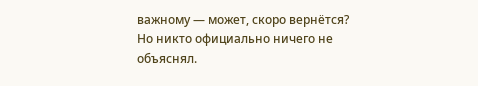важному — может, скоро вернётся?
Но никто официально ничего не объяснял.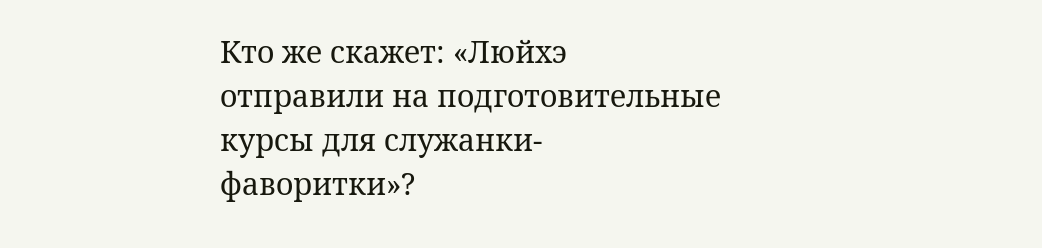Кто же скажет: «Люйхэ отправили на подготовительные курсы для служанки-фаворитки»?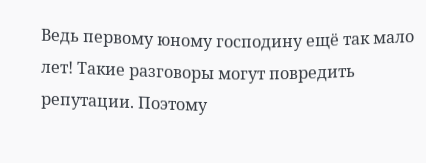Ведь первому юному господину ещё так мало лет! Такие разговоры могут повредить репутации. Поэтому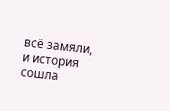всё замяли, и история сошла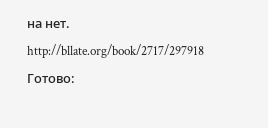на нет.
http://bllate.org/book/2717/297918
Готово: